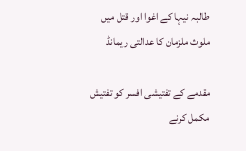طالبہ نیہا کے اغوا اور قتل میں ملوث ملزمان کا عدالتی ریمانڈ

مقدمے کے تفتیشی افسر کو تفتیش مکمل کرنے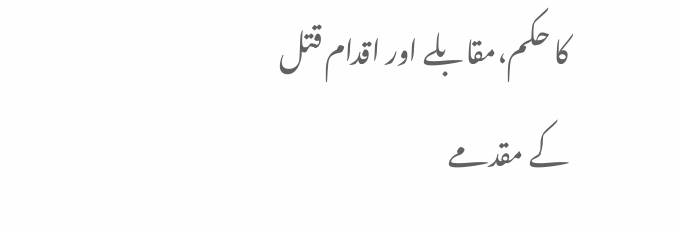کا حکم،مقابلے اور اقدام قتل کے مقدمے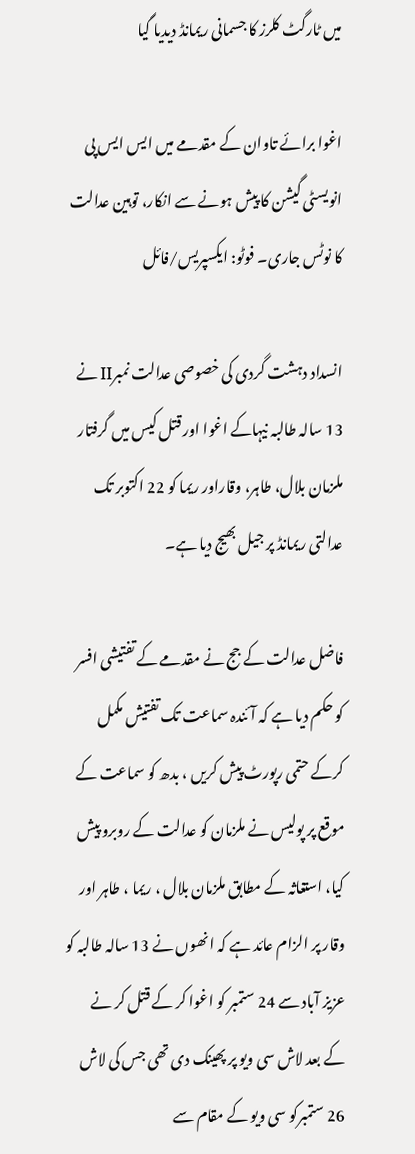میں ٹارگٹ کلرز کا جسمانی ریمانڈ دیدیا گیا

اغوا برائے تاوان کے مقدمے میں ایس ایس پی انویسٹی گیشن کا پیش ہونے سے انکار، توہین عدالت کا نوٹس جاری۔ فوٹو: ایکسپریس/فائل

انسداد دہشت گردی کی خصوصی عدالت نمبرII نے 13 سالہ طالبہ نیہاکے اغوا اور قتل کیس میں گرفتار ملزمان بلال، طاہر، وقاراور ریما کو 22 اکتوبر تک عدالتی ریمانڈ پر جیل بھیج دیا ہے۔

فاضل عدالت کے جج نے مقدمے کے تفتیشی افسر کو حکم دیا ہے کہ آئندہ سماعت تک تفتیش مکمل کرکے حتمی رپورٹ پیش کریں ، بدھ کو سماعت کے موقع پر پولیس نے ملزمان کو عدالت کے روبرو پیش کیا، استغاثہ کے مطابق ملزمان بلال ، ریما ، طاہر اور وقار پر الزام عائد ہے کہ انھوں نے 13 سالہ طالبہ کو عزیز آباد سے 24 ستمبر کو اغوا کر کے قتل کر نے کے بعد لاش سی ویو پر پھینک دی تھی جس کی لاش 26 ستمبرکو سی ویو کے مقام سے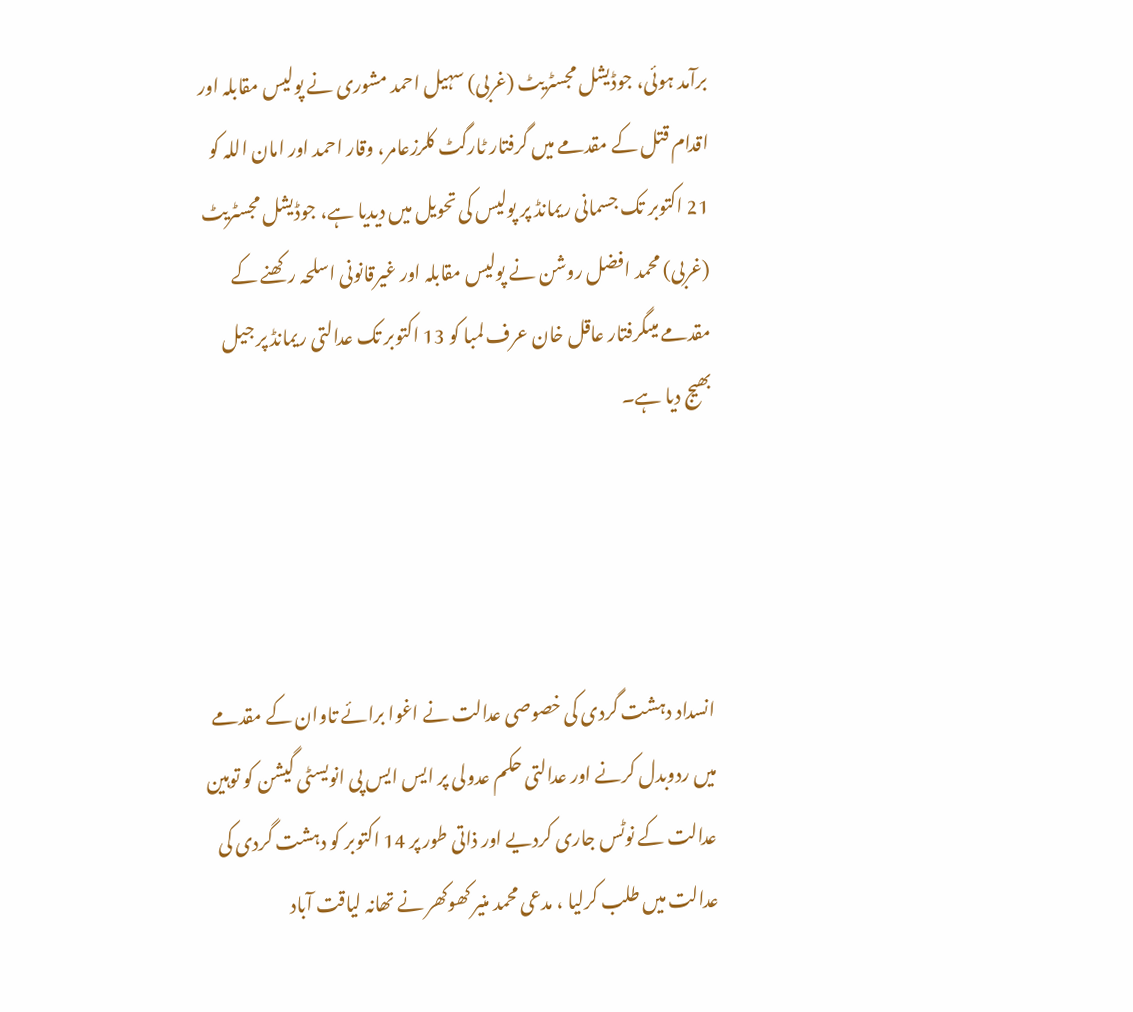برآمد ہوئی، جوڈیشل مجسٹریٹ (غربی) سہیل احمد مشوری نے پولیس مقابلہ اور اقدام قتل کے مقدمے میں گرفتار ٹارگٹ کلرزعامر، وقار احمد اور امان اللہ کو 21 اکتوبر تک جسمانی ریمانڈ پر پولیس کی تحویل میں دیدیا ہے، جوڈیشل مجسٹریٹ (غربی) محمد افضل روشن نے پولیس مقابلہ اور غیرقانونی اسلحہ رکھنے کے مقدمے میںگرفتار عاقل خان عرف لمبا کو 13 اکتوبر تک عدالتی ریمانڈ پر جیل بھیج دیا ہے۔




انسداد دہشت گردی کی خصوصی عدالت نے اغوا برائے تاوان کے مقدمے میں ردوبدل کرنے اور عدالتی حکم عدولی پر ایس ایس پی انویسٹی گیشن کو توہین عدالت کے نوٹس جاری کردیے اور ذاتی طور پر 14 اکتوبر کو دہشت گردی کی عدالت میں طلب کرلیا ، مدعی محمد منیر کھوکھر نے تھانہ لیاقت آباد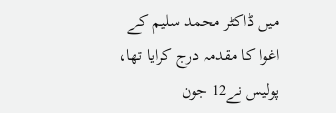میں ڈاکٹر محمد سلیم کے اغوا کا مقدمہ درج کرایا تھا، پولیس نے12 جون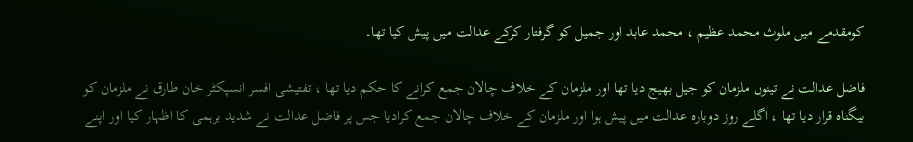کومقدمے میں ملوث محمد عظیم ، محمد عابد اور جمیل کو گرفتار کرکے عدالت میں پیش کیا تھا۔

فاضل عدالت نے تینوں ملزمان کو جیل بھیج دیا تھا اور ملزمان کے خلاف چالان جمع کرانے کا حکم دیا تھا ، تفتیشی افسر انسپکٹر خان طارق نے ملزمان کو بیگناہ قرار دیا تھا ، اگلے روز دوبارہ عدالت میں پیش ہوا اور ملزمان کے خلاف چالان جمع کرادیا جس پر فاضل عدالت نے شدید برہمی کا اظہار کیا اور اپنے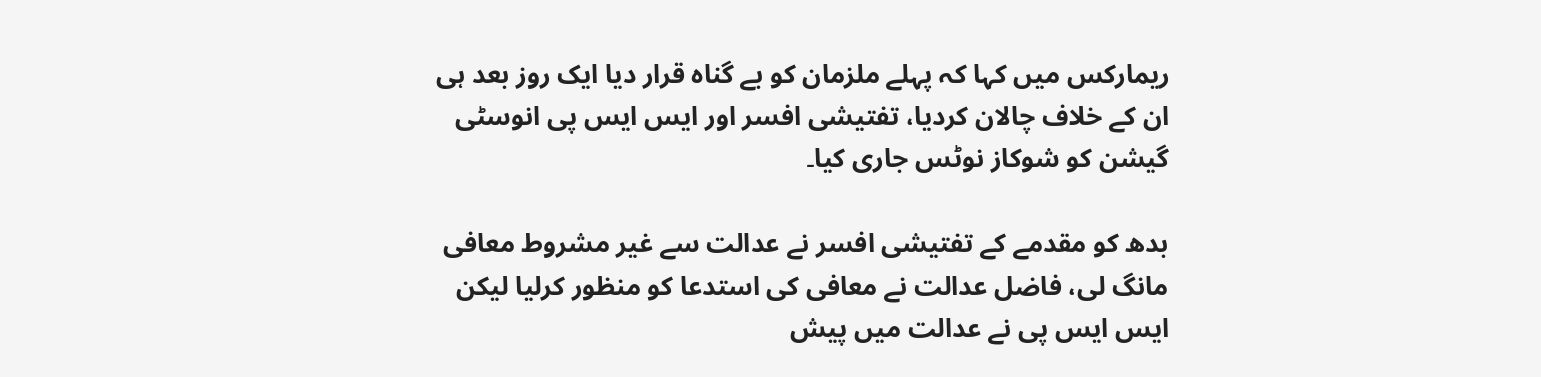ریمارکس میں کہا کہ پہلے ملزمان کو بے گناہ قرار دیا ایک روز بعد ہی ان کے خلاف چالان کردیا، تفتیشی افسر اور ایس ایس پی انوسٹی گیشن کو شوکاز نوٹس جاری کیا۔

بدھ کو مقدمے کے تفتیشی افسر نے عدالت سے غیر مشروط معافی مانگ لی، فاضل عدالت نے معافی کی استدعا کو منظور کرلیا لیکن ایس ایس پی نے عدالت میں پیش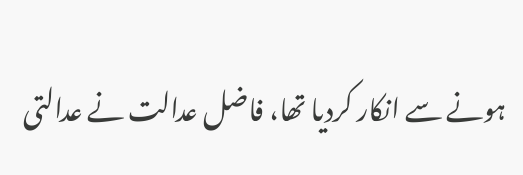ہونے سے انکار کردیا تھا، فاضل عدالت نے عدالتی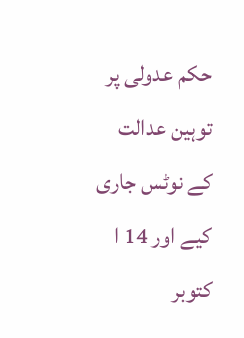حکم عدولی پر توہین عدالت کے نوٹس جاری کیے اور 14 ا کتوبر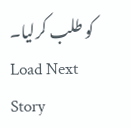کو طلب کرلیا۔
Load Next Story